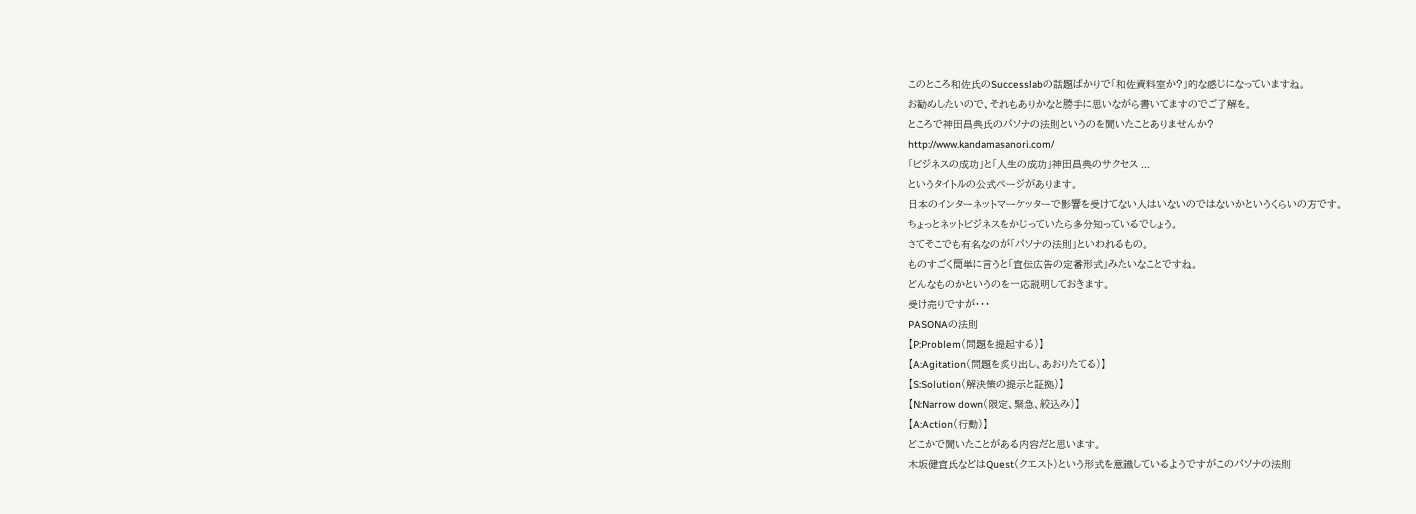このところ和佐氏のSuccesslabの話題ばかりで「和佐資料室か?」的な感じになっていますね。
お勧めしたいので、それもありかなと勝手に思いながら書いてますのでご了解を。
ところで神田昌典氏のパソナの法則というのを聞いたことありませんか?
http://www.kandamasanori.com/
「ビジネスの成功」と「人生の成功」神田昌典のサクセス ...
というタイトルの公式ページがあります。
日本のインターネットマーケッターで影響を受けてない人はいないのではないかというくらいの方です。
ちょっとネットビジネスをかじっていたら多分知っているでしょう。
さてそこでも有名なのが「パソナの法則」といわれるもの。
ものすごく簡単に言うと「宣伝広告の定番形式」みたいなことですね。
どんなものかというのを一応説明しておきます。
受け売りですが・・・
PASONAの法則
【P:Problem(問題を提起する)】
【A:Agitation(問題を炙り出し、あおりたてる)】
【S:Solution(解決策の提示と証拠)】
【N:Narrow down(限定、緊急、絞込み)】
【A:Action(行動)】
どこかで聞いたことがある内容だと思います。
木坂健宣氏などはQuest(クエスト)という形式を意識しているようですがこのパソナの法則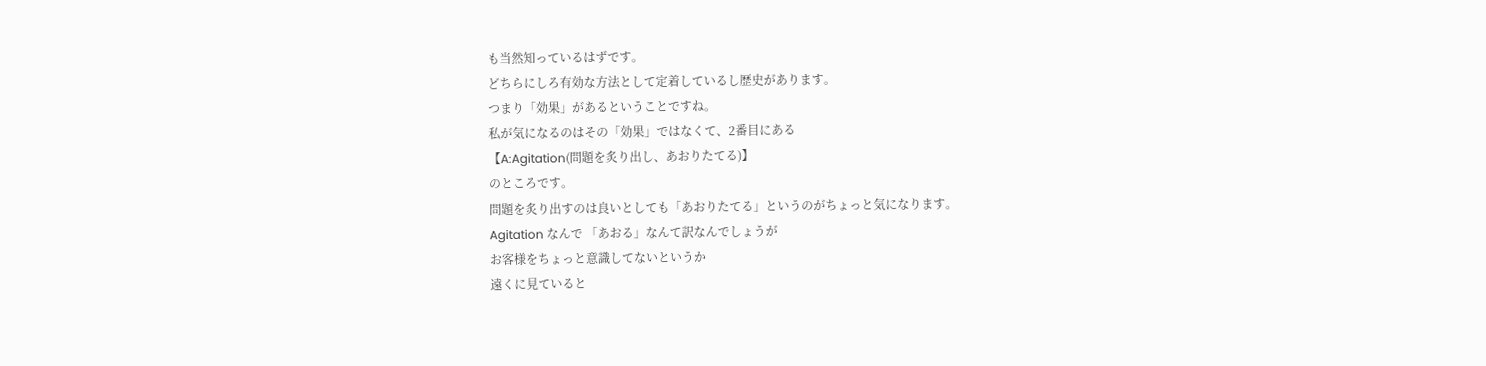も当然知っているはずです。
どちらにしろ有効な方法として定着しているし歴史があります。
つまり「効果」があるということですね。
私が気になるのはその「効果」ではなくて、2番目にある
【A:Agitation(問題を炙り出し、あおりたてる)】
のところです。
問題を炙り出すのは良いとしても「あおりたてる」というのがちょっと気になります。
Agitation なんで 「あおる」なんて訳なんでしょうが
お客様をちょっと意識してないというか
遠くに見ていると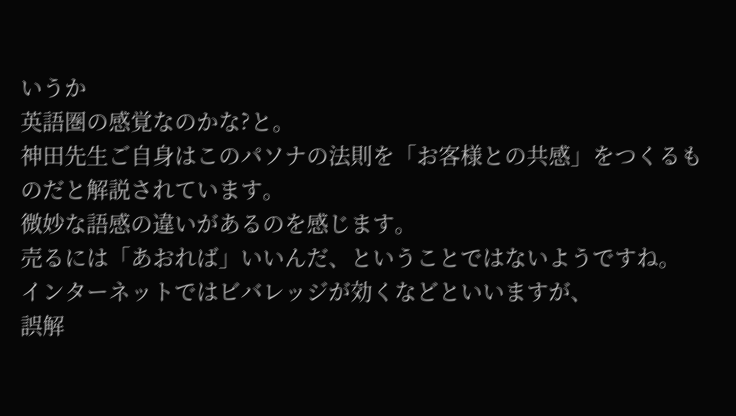いうか
英語圏の感覚なのかな?と。
神田先生ご自身はこのパソナの法則を「お客様との共感」をつくるものだと解説されています。
微妙な語感の違いがあるのを感じます。
売るには「あおれば」いいんだ、ということではないようですね。
インターネットではビバレッジが効くなどといいますが、
誤解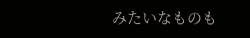みたいなものも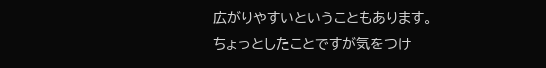広がりやすいということもあります。
ちょっとしたことですが気をつけ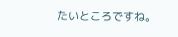たいところですね。